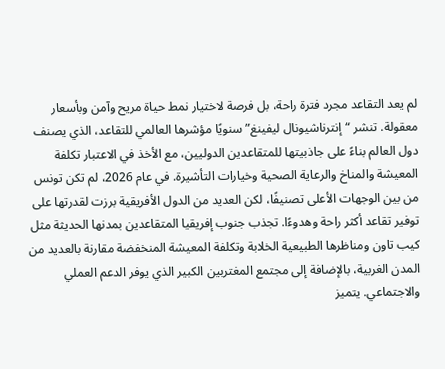لم يعد التقاعد مجرد فترة راحة، بل فرصة لاختيار نمط حياة مريح وآمن وبأسعار معقولة. تنشر “إنترناشيونال ليفينغ” سنويًا مؤشرها العالمي للتقاعد، الذي يصنف دول العالم بناءً على جاذبيتها للمتقاعدين الدوليين، مع الأخذ في الاعتبار تكلفة المعيشة والمناخ والرعاية الصحية وخيارات التأشيرة. في عام 2026، لم تكن تونس من بين الوجهات الأعلى تصنيفًا، لكن العديد من الدول الأفريقية برزت لقدرتها على توفير تقاعد أكثر راحة وهدوءًا. تجذب جنوب إفريقيا المتقاعدين بمدنها الحديثة مثل كيب تاون ومناظرها الطبيعية الخلابة وتكلفة المعيشة المنخفضة مقارنة بالعديد من المدن الغربية، بالإضافة إلى مجتمع المغتربين الكبير الذي يوفر الدعم العملي والاجتماعي. يتميز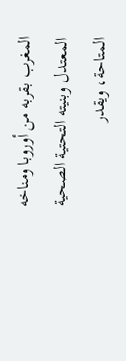المغرب بقربه من أوروبا ومناخه المعتدل وبنيته التحتية الصحية المتاحة، ويقدر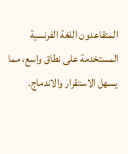المتقاعدون اللغة الفرنسية المستخدمة على نطاق واسع، مما يسهل الاستقرار والاندماج.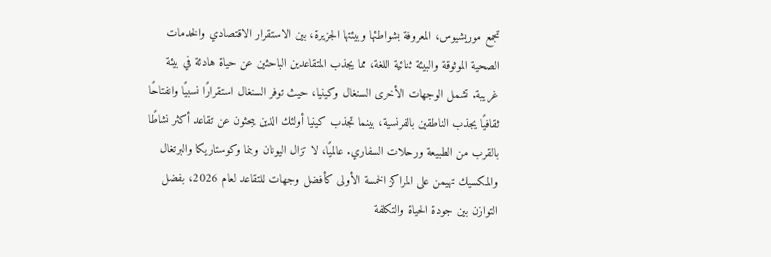تجمع موريشيوس، المعروفة بشواطئها وبيئتها الجزيرة، بين الاستقرار الاقتصادي والخدمات الصحية الموثوقة والبيئة ثنائية اللغة، مما يجذب المتقاعدين الباحثين عن حياة هادئة في بيئة غريبة. تشمل الوجهات الأخرى السنغال وكينيا، حيث توفر السنغال استقرارًا نسبيًا وانفتاحًا ثقافيًا يجذب الناطقين بالفرنسية، بينما تجذب كينيا أولئك الذين يبحثون عن تقاعد أكثر نشاطًا بالقرب من الطبيعة ورحلات السفاري. عالميًا، لا تزال اليونان وبنما وكوستاريكا والبرتغال والمكسيك تهيمن على المراكز الخمسة الأولى كأفضل وجهات للتقاعد لعام 2026، بفضل التوازن بين جودة الحياة والتكلفة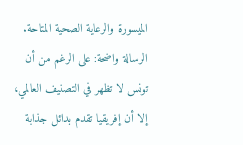الميسورة والرعاية الصحية المتاحة. الرسالة واضحة: على الرغم من أن تونس لا تظهر في التصنيف العالمي، إلا أن إفريقيا تقدم بدائل جذابة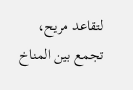لتقاعد مريح، تجمع بين المناخ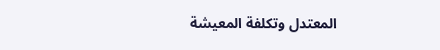المعتدل وتكلفة المعيشة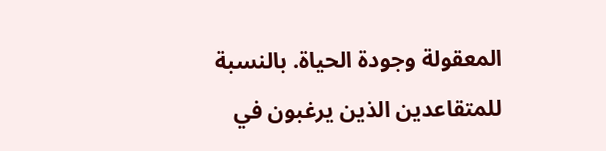المعقولة وجودة الحياة. بالنسبة للمتقاعدين الذين يرغبون في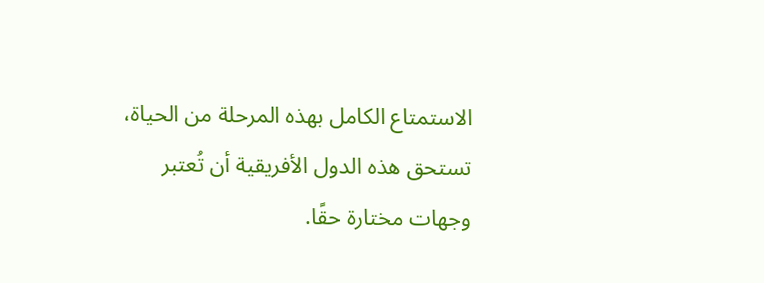الاستمتاع الكامل بهذه المرحلة من الحياة، تستحق هذه الدول الأفريقية أن تُعتبر وجهات مختارة حقًا.